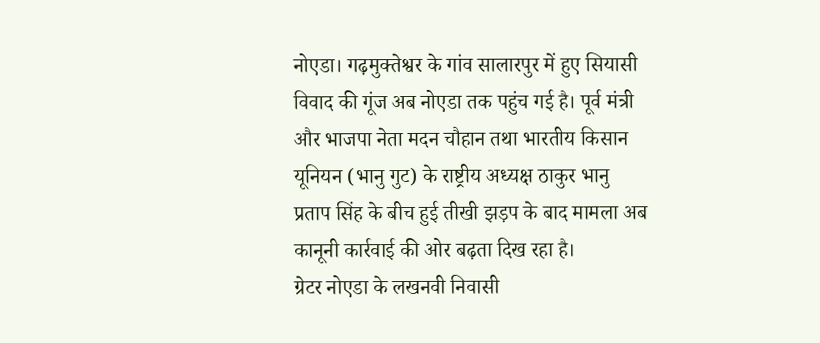नोएडा। गढ़मुक्तेश्वर के गांव सालारपुर में हुए सियासी विवाद की गूंज अब नोएडा तक पहुंच गई है। पूर्व मंत्री और भाजपा नेता मदन चौहान तथा भारतीय किसान यूनियन (भानु गुट) के राष्ट्रीय अध्यक्ष ठाकुर भानु प्रताप सिंह के बीच हुई तीखी झड़प के बाद मामला अब कानूनी कार्रवाई की ओर बढ़ता दिख रहा है।
ग्रेटर नोएडा के लखनवी निवासी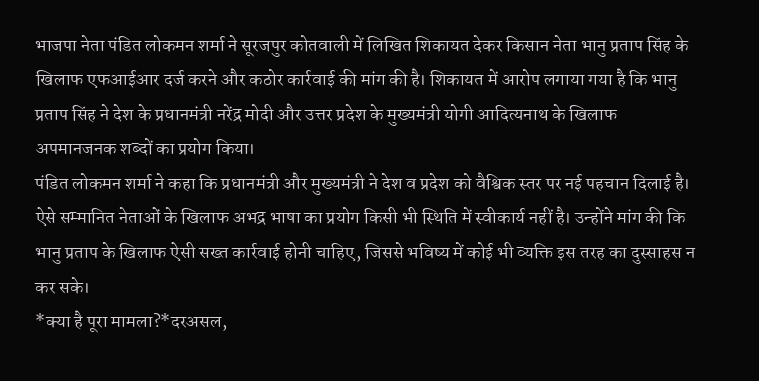भाजपा नेता पंडित लोकमन शर्मा ने सूरजपुर कोतवाली में लिखित शिकायत देकर किसान नेता भानु प्रताप सिंह के खिलाफ एफआईआर दर्ज करने और कठोर कार्रवाई की मांग की है। शिकायत में आरोप लगाया गया है कि भानु प्रताप सिंह ने देश के प्रधानमंत्री नरेंद्र मोदी और उत्तर प्रदेश के मुख्यमंत्री योगी आदित्यनाथ के खिलाफ अपमानजनक शब्दों का प्रयोग किया।
पंडित लोकमन शर्मा ने कहा कि प्रधानमंत्री और मुख्यमंत्री ने देश व प्रदेश को वैश्विक स्तर पर नई पहचान दिलाई है। ऐसे सम्मानित नेताओं के खिलाफ अभद्र भाषा का प्रयोग किसी भी स्थिति में स्वीकार्य नहीं है। उन्होंने मांग की कि भानु प्रताप के खिलाफ ऐसी सख्त कार्रवाई होनी चाहिए, जिससे भविष्य में कोई भी व्यक्ति इस तरह का दुस्साहस न कर सके।
*क्या है पूरा मामला?*दरअसल,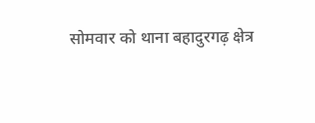सोमवार को थाना बहादुरगढ़ क्षेत्र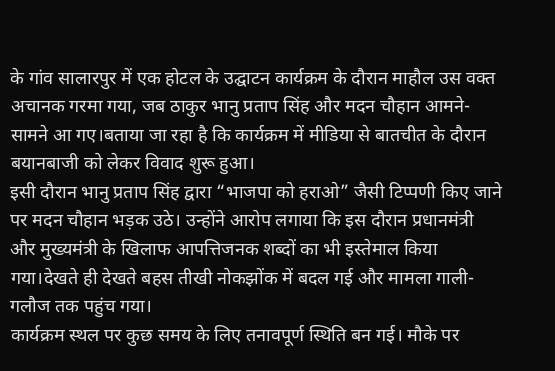के गांव सालारपुर में एक होटल के उद्घाटन कार्यक्रम के दौरान माहौल उस वक्त अचानक गरमा गया, जब ठाकुर भानु प्रताप सिंह और मदन चौहान आमने-सामने आ गए।बताया जा रहा है कि कार्यक्रम में मीडिया से बातचीत के दौरान बयानबाजी को लेकर विवाद शुरू हुआ।
इसी दौरान भानु प्रताप सिंह द्वारा “भाजपा को हराओ” जैसी टिप्पणी किए जाने पर मदन चौहान भड़क उठे। उन्होंने आरोप लगाया कि इस दौरान प्रधानमंत्री और मुख्यमंत्री के खिलाफ आपत्तिजनक शब्दों का भी इस्तेमाल किया गया।देखते ही देखते बहस तीखी नोकझोंक में बदल गई और मामला गाली-गलौज तक पहुंच गया।
कार्यक्रम स्थल पर कुछ समय के लिए तनावपूर्ण स्थिति बन गई। मौके पर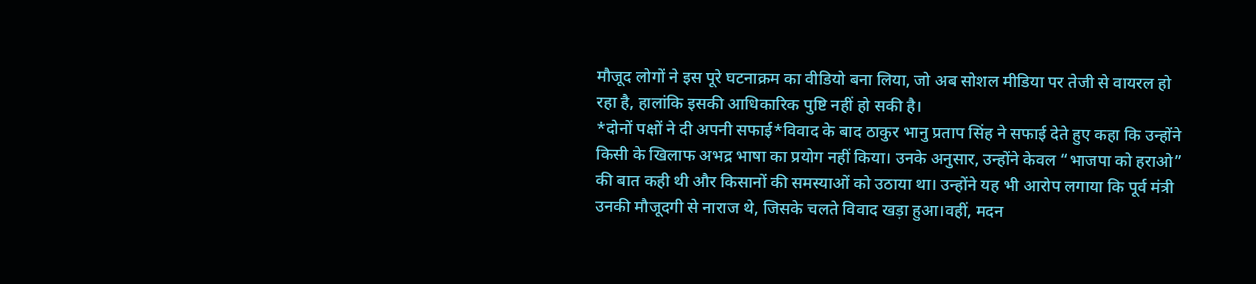मौजूद लोगों ने इस पूरे घटनाक्रम का वीडियो बना लिया, जो अब सोशल मीडिया पर तेजी से वायरल हो रहा है, हालांकि इसकी आधिकारिक पुष्टि नहीं हो सकी है।
*दोनों पक्षों ने दी अपनी सफाई*विवाद के बाद ठाकुर भानु प्रताप सिंह ने सफाई देते हुए कहा कि उन्होंने किसी के खिलाफ अभद्र भाषा का प्रयोग नहीं किया। उनके अनुसार, उन्होंने केवल “भाजपा को हराओ” की बात कही थी और किसानों की समस्याओं को उठाया था। उन्होंने यह भी आरोप लगाया कि पूर्व मंत्री उनकी मौजूदगी से नाराज थे, जिसके चलते विवाद खड़ा हुआ।वहीं, मदन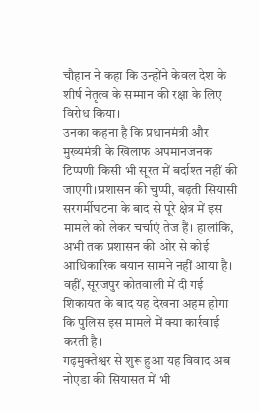चौहान ने कहा कि उन्होंने केवल देश के शीर्ष नेतृत्व के सम्मान की रक्षा के लिए विरोध किया।
उनका कहना है कि प्रधानमंत्री और मुख्यमंत्री के खिलाफ अपमानजनक टिप्पणी किसी भी सूरत में बर्दाश्त नहीं की जाएगी।प्रशासन की चुप्पी, बढ़ती सियासी सरगर्मीघटना के बाद से पूरे क्षेत्र में इस मामले को लेकर चर्चाएं तेज हैं। हालांकि, अभी तक प्रशासन की ओर से कोई आधिकारिक बयान सामने नहीं आया है। वहीं, सूरजपुर कोतवाली में दी गई शिकायत के बाद यह देखना अहम होगा कि पुलिस इस मामले में क्या कार्रवाई करती है।
गढ़मुक्तेश्वर से शुरू हुआ यह विवाद अब नोएडा की सियासत में भी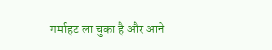गर्माहट ला चुका है और आने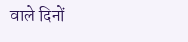वाले दिनों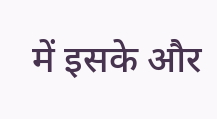में इसके और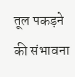तूल पकड़ने की संभावना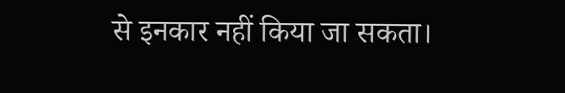से इनकार नहीं किया जा सकता।